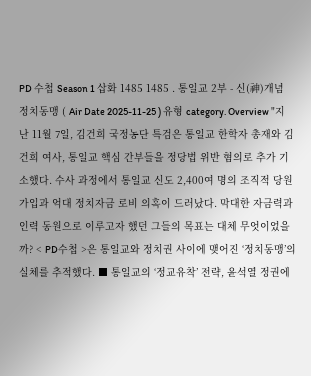PD 수첩 Season 1 삽화 1485 1485 . 통일교 2부 - 신(神)개념 정치동맹 ( Air Date 2025-11-25 ) 유형 category. Overview "지난 11월 7일, 김건희 국정농단 특검은 통일교 한학자 총재와 김건희 여사, 통일교 핵심 간부들을 정당법 위반 혐의로 추가 기소했다. 수사 과정에서 통일교 신도 2,400여 명의 조직적 당원 가입과 억대 정치자금 로비 의혹이 드러났다. 막대한 자금력과 인력 동원으로 이루고자 했던 그들의 목표는 대체 무엇이었을까? < PD수첩 >은 통일교와 정치권 사이에 맺어진 ‘정치동맹’의 실체를 추적했다. ■ 통일교의 ‘정교유착’ 전략, 윤석열 정권에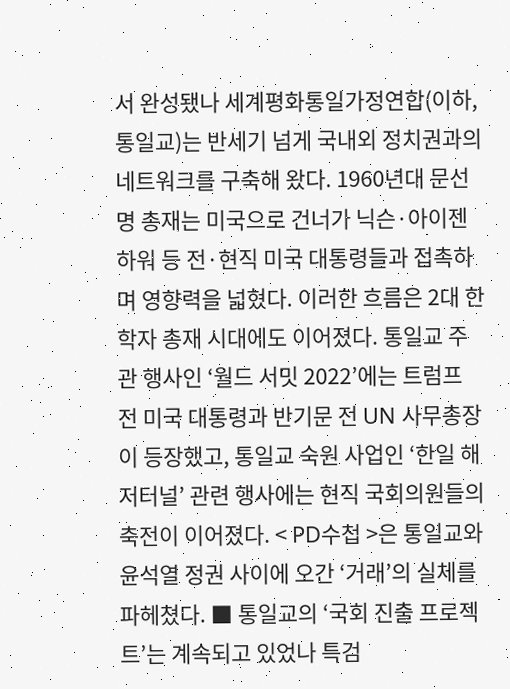서 완성됐나 세계평화통일가정연합(이하, 통일교)는 반세기 넘게 국내외 정치권과의 네트워크를 구축해 왔다. 1960년대 문선명 총재는 미국으로 건너가 닉슨·아이젠하워 등 전·현직 미국 대통령들과 접촉하며 영향력을 넓혔다. 이러한 흐름은 2대 한학자 총재 시대에도 이어졌다. 통일교 주관 행사인 ‘월드 서밋 2022’에는 트럼프 전 미국 대통령과 반기문 전 UN 사무총장이 등장했고, 통일교 숙원 사업인 ‘한일 해저터널’ 관련 행사에는 현직 국회의원들의 축전이 이어졌다. < PD수첩 >은 통일교와 윤석열 정권 사이에 오간 ‘거래’의 실체를 파헤쳤다. ■ 통일교의 ‘국회 진출 프로젝트’는 계속되고 있었나 특검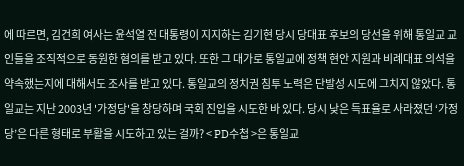에 따르면, 김건희 여사는 윤석열 전 대통령이 지지하는 김기현 당시 당대표 후보의 당선을 위해 통일교 교인들을 조직적으로 동원한 혐의를 받고 있다. 또한 그 대가로 통일교에 정책 현안 지원과 비례대표 의석을 약속했는지에 대해서도 조사를 받고 있다. 통일교의 정치권 침투 노력은 단발성 시도에 그치지 않았다. 통일교는 지난 2003년 '가정당'을 창당하며 국회 진입을 시도한 바 있다. 당시 낮은 득표율로 사라졌던 ‘가정당’은 다른 형태로 부활을 시도하고 있는 걸까? < PD수첩 >은 통일교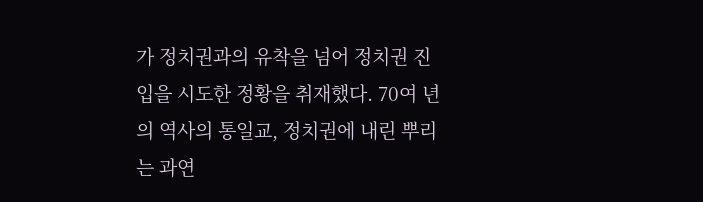가 정치권과의 유착을 넘어 정치권 진입을 시도한 정황을 취재했다. 70여 년의 역사의 통일교, 정치권에 내린 뿌리는 과연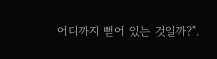어디까지 뻗어 있는 것일까?".